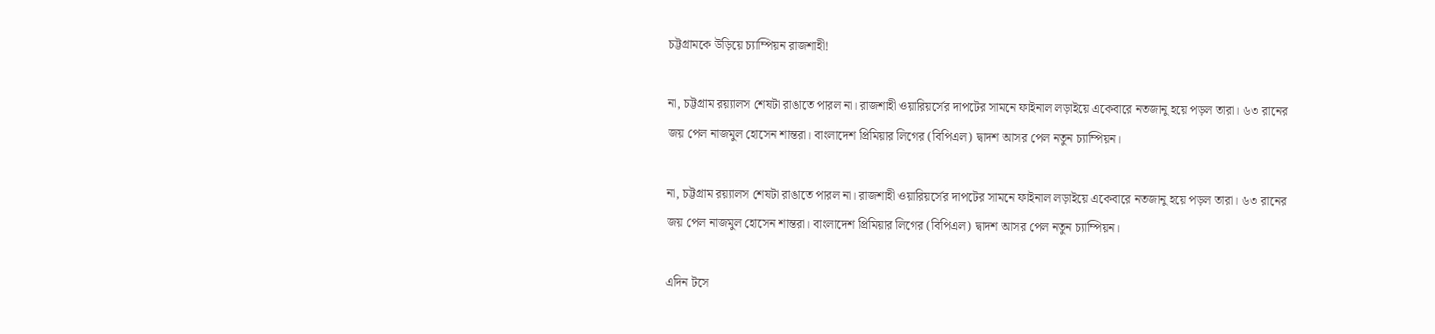চট্টগ্রামকে উড়িয়ে চ্যাম্পিয়ন রাজশাহী!

না, চট্টগ্রাম রয়্যালস শেষটা রাঙাতে পারল না। রাজশাহী ওয়ারিয়র্সের দাপটের সামনে ফাইনাল লড়াইয়ে একেবারে নতজানু হয়ে পড়ল তারা। ৬৩ রানের জয় পেল নাজমুল হোসেন শান্তরা। বাংলাদেশ প্রিমিয়ার লিগের (বিপিএল) দ্বাদশ আসর পেল নতুন চ্যাম্পিয়ন।

না, চট্টগ্রাম রয়্যালস শেষটা রাঙাতে পারল না। রাজশাহী ওয়ারিয়র্সের দাপটের সামনে ফাইনাল লড়াইয়ে একেবারে নতজানু হয়ে পড়ল তারা। ৬৩ রানের জয় পেল নাজমুল হোসেন শান্তরা। বাংলাদেশ প্রিমিয়ার লিগের (বিপিএল) দ্বাদশ আসর পেল নতুন চ্যাম্পিয়ন।

এদিন টসে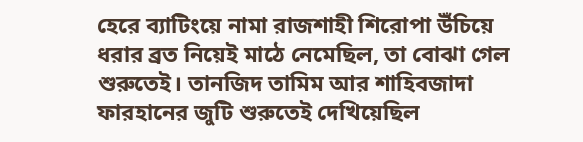হেরে ব্যাটিংয়ে নামা রাজশাহী শিরোপা উঁচিয়ে ধরার ব্রত নিয়েই মাঠে নেমেছিল, তা বোঝা গেল শুরুতেই। তানজিদ তামিম আর শাহিবজাদা ফারহানের জুটি শুরুতেই দেখিয়েছিল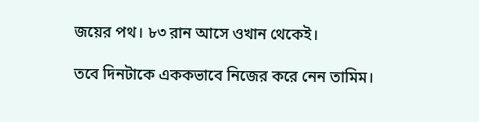জয়ের পথ। ৮৩ রান আসে ওখান থেকেই।

তবে দিনটাকে এককভাবে নিজের করে নেন তামিম।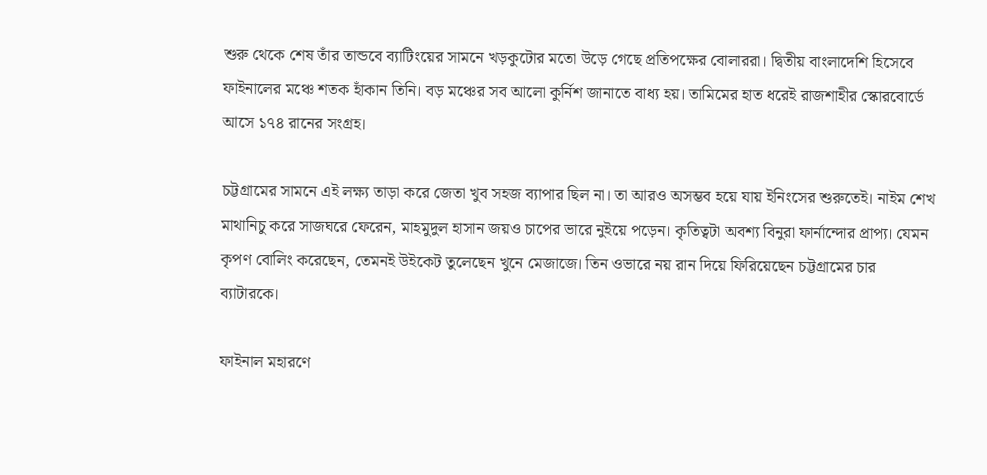শুরু থেকে শেষ তাঁর তান্ডবে ব্যাটিংয়ের সামনে খড়কুটোর মতো উড়ে গেছে প্রতিপক্ষের বোলাররা। দ্বিতীয় বাংলাদেশি হিসেবে ফাইনালের মঞ্চে শতক হাঁকান তিনি। বড় মঞ্চের সব আলো কুর্নিশ জানাতে বাধ্য হয়। তামিমের হাত ধরেই রাজশাহীর স্কোরবোর্ডে আসে ১৭৪ রানের সংগ্রহ।

চট্টগ্রামের সামনে এই লক্ষ্য তাড়া করে জেতা খুব সহজ ব্যাপার ছিল না। তা আরও অসম্ভব হয়ে যায় ইনিংসের শুরুতেই। নাইম শেখ মাথানিচু করে সাজঘরে ফেরেন, মাহমুদুল হাসান জয়ও চাপের ভারে নুইয়ে পড়েন। কৃতিত্বটা অবশ্য বিনুরা ফার্নান্দোর প্রাপ্য। যেমন কৃপণ বোলিং করেছেন, তেমনই উইকেট তুলেছেন খুনে মেজাজে। তিন ওভারে নয় রান দিয়ে ফিরিয়েছেন চট্টগ্রামের চার ব্যাটারকে।

ফাইনাল মহারণে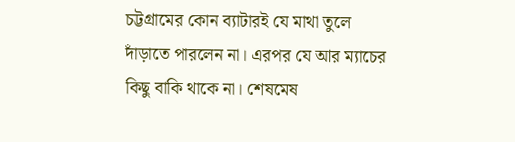চট্টগ্রামের কোন ব্যাটারই যে মাথা তুলে দাঁড়াতে পারলেন না। এরপর যে আর ম্যাচের কিছু বাকি থাকে না। শেষমেষ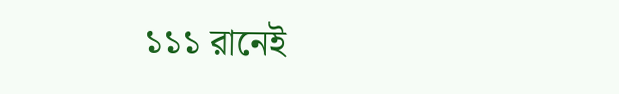১১১ রানেই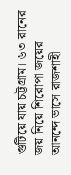গুটিয়ে যায় চট্টগ্রাম। ৬৩ রানের জয় নিয়ে শিরোপা জয়ের আনন্দে ভাসে রাজশাহী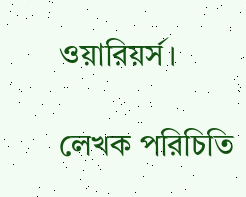ওয়ারিয়র্স।

লেখক পরিচিতি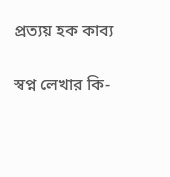প্রত্যয় হক কাব্য

স্বপ্ন লেখার কি-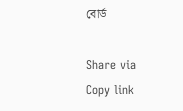বোর্ড

Share via
Copy link